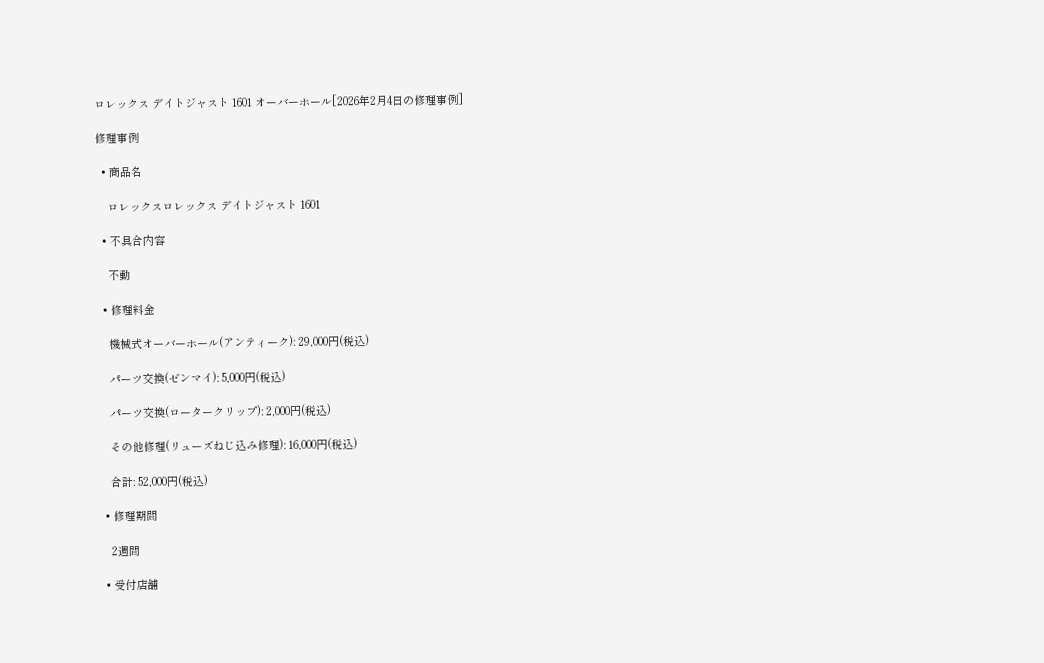ロレックス デイトジャスト 1601 オーバーホール[2026年2月4日の修理事例]

修理事例

  • 商品名

    ロレックスロレックス デイトジャスト 1601

  • 不具合内容

    不動

  • 修理料金

    機械式オーバーホール(アンティーク): 29,000円(税込)

    パーツ交換(ゼンマイ): 5,000円(税込)

    パーツ交換(ロータークリップ): 2,000円(税込)

    その他修理(リューズねじ込み修理): 16,000円(税込)

    合計: 52,000円(税込)

  • 修理期間

    2週間

  • 受付店舗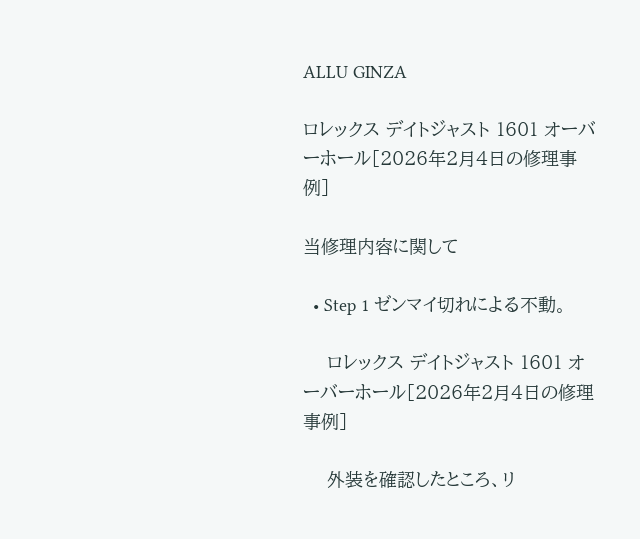ALLU GINZA

ロレックス デイトジャスト 1601 オーバーホール[2026年2月4日の修理事例]

当修理内容に関して

  • Step 1 ゼンマイ切れによる不動。

    ロレックス デイトジャスト 1601 オーバーホール[2026年2月4日の修理事例]

    外装を確認したところ、リ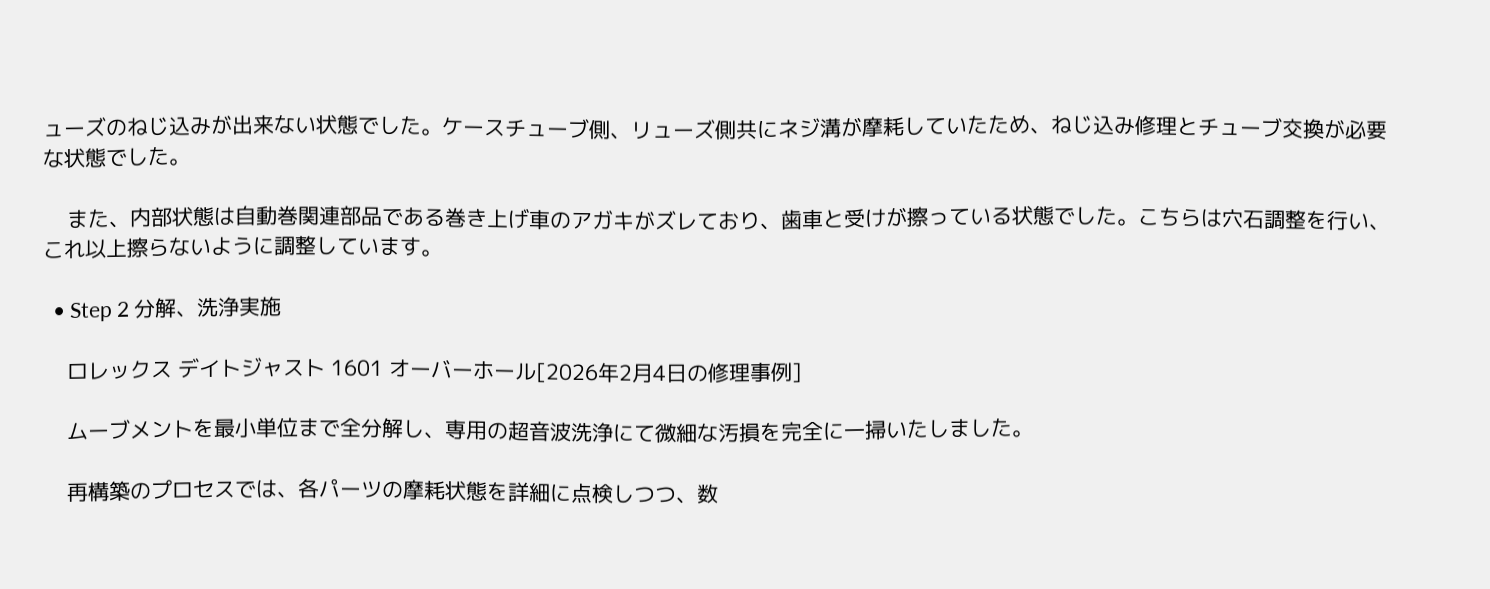ューズのねじ込みが出来ない状態でした。ケースチューブ側、リューズ側共にネジ溝が摩耗していたため、ねじ込み修理とチューブ交換が必要な状態でした。

    また、内部状態は自動巻関連部品である巻き上げ車のアガキがズレており、歯車と受けが擦っている状態でした。こちらは穴石調整を行い、これ以上擦らないように調整しています。

  • Step 2 分解、洗浄実施

    ロレックス デイトジャスト 1601 オーバーホール[2026年2月4日の修理事例]

    ムーブメントを最小単位まで全分解し、専用の超音波洗浄にて微細な汚損を完全に一掃いたしました。

    再構築のプロセスでは、各パーツの摩耗状態を詳細に点検しつつ、数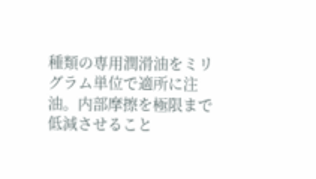種類の専用潤滑油をミリグラム単位で適所に注油。内部摩擦を極限まで低減させること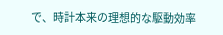で、時計本来の理想的な駆動効率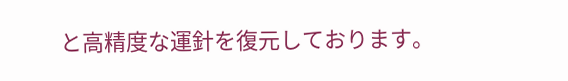と高精度な運針を復元しております。